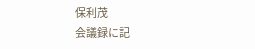保利茂
会議録に記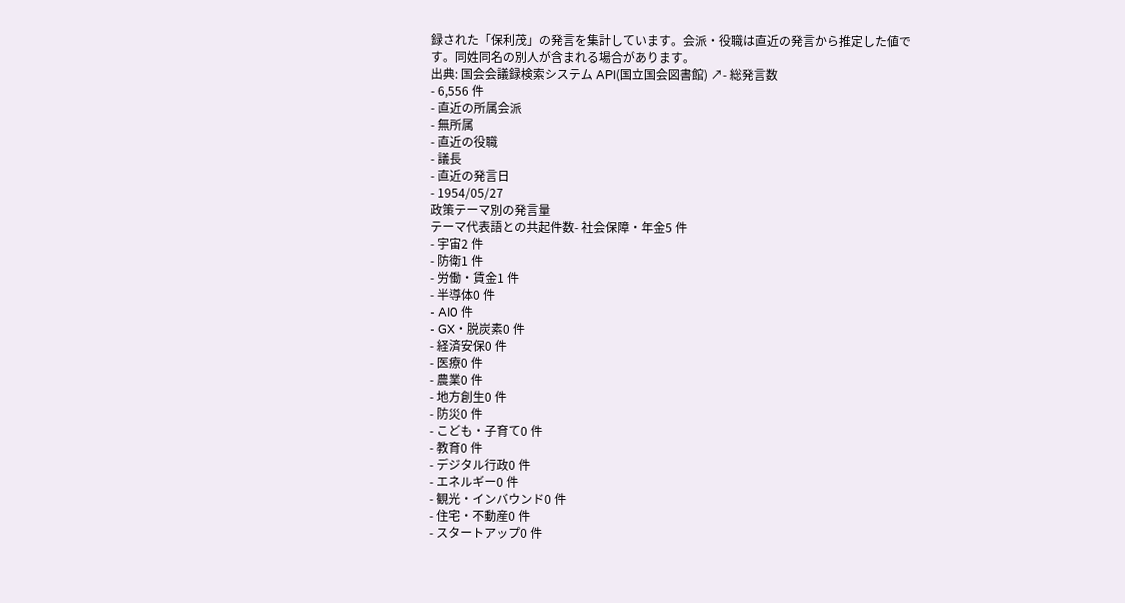録された「保利茂」の発言を集計しています。会派・役職は直近の発言から推定した値です。同姓同名の別人が含まれる場合があります。
出典: 国会会議録検索システム API(国立国会図書館) ↗- 総発言数
- 6,556 件
- 直近の所属会派
- 無所属
- 直近の役職
- 議長
- 直近の発言日
- 1954/05/27
政策テーマ別の発言量
テーマ代表語との共起件数- 社会保障・年金5 件
- 宇宙2 件
- 防衛1 件
- 労働・賃金1 件
- 半導体0 件
- AI0 件
- GX・脱炭素0 件
- 経済安保0 件
- 医療0 件
- 農業0 件
- 地方創生0 件
- 防災0 件
- こども・子育て0 件
- 教育0 件
- デジタル行政0 件
- エネルギー0 件
- 観光・インバウンド0 件
- 住宅・不動産0 件
- スタートアップ0 件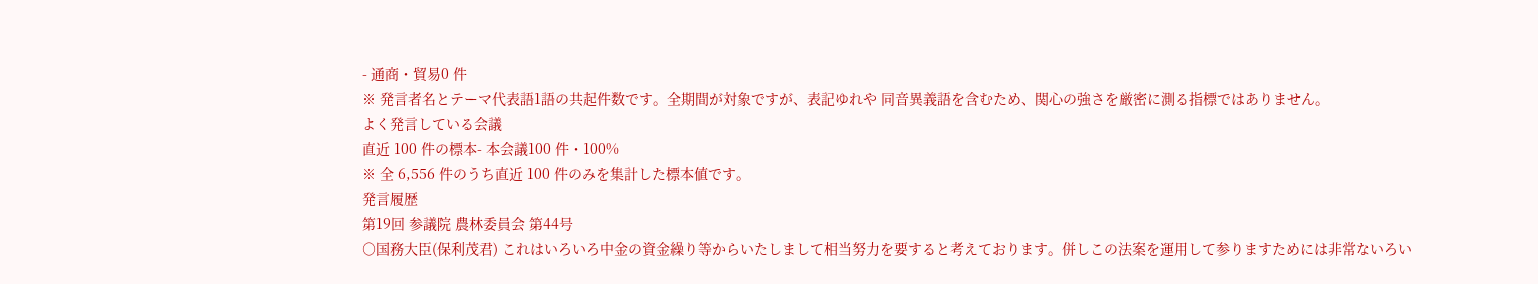- 通商・貿易0 件
※ 発言者名とテーマ代表語1語の共起件数です。全期間が対象ですが、表記ゆれや 同音異義語を含むため、関心の強さを厳密に測る指標ではありません。
よく発言している会議
直近 100 件の標本- 本会議100 件・100%
※ 全 6,556 件のうち直近 100 件のみを集計した標本値です。
発言履歴
第19回 参議院 農林委員会 第44号
○国務大臣(保利茂君) これはいろいろ中金の資金繰り等からいたしまして相当努力を要すると考えております。併しこの法案を運用して参りますためには非常ないろい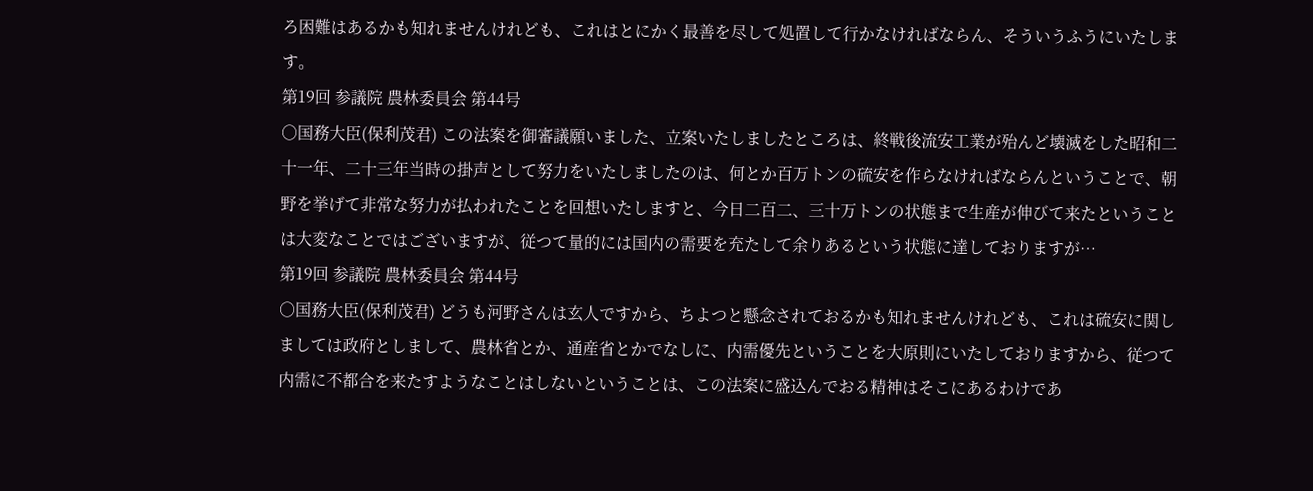ろ困難はあるかも知れませんけれども、これはとにかく最善を尽して処置して行かなければならん、そういうふうにいたします。
第19回 参議院 農林委員会 第44号
○国務大臣(保利茂君) この法案を御審議願いました、立案いたしましたところは、終戦後流安工業が殆んど壊滅をした昭和二十一年、二十三年当時の掛声として努力をいたしましたのは、何とか百万トンの硫安を作らなければならんということで、朝野を挙げて非常な努力が払われたことを回想いたしますと、今日二百二、三十万トンの状態まで生産が伸びて来たということは大変なことではございますが、従つて量的には国内の需要を充たして余りあるという状態に達しておりますが…
第19回 参議院 農林委員会 第44号
○国務大臣(保利茂君) どうも河野さんは玄人ですから、ちよつと懸念されておるかも知れませんけれども、これは硫安に関しましては政府としまして、農林省とか、通産省とかでなしに、内需優先ということを大原則にいたしておりますから、従つて内需に不都合を来たすようなことはしないということは、この法案に盛込んでおる精神はそこにあるわけであ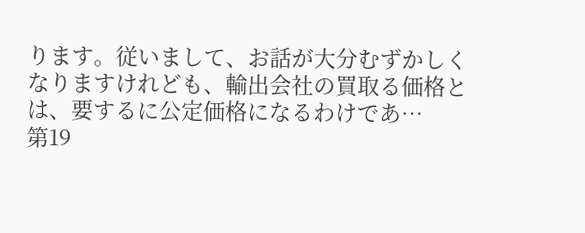ります。従いまして、お話が大分むずかしくなりますけれども、輸出会社の買取る価格とは、要するに公定価格になるわけであ…
第19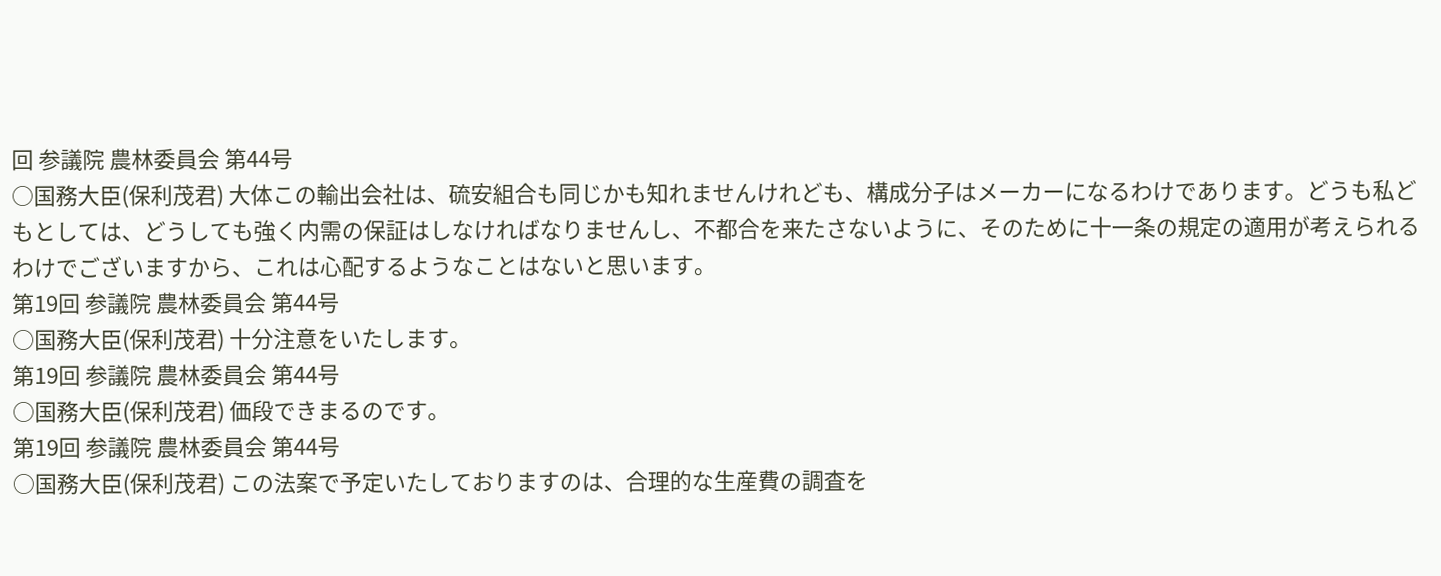回 参議院 農林委員会 第44号
○国務大臣(保利茂君) 大体この輸出会社は、硫安組合も同じかも知れませんけれども、構成分子はメーカーになるわけであります。どうも私どもとしては、どうしても強く内需の保証はしなければなりませんし、不都合を来たさないように、そのために十一条の規定の適用が考えられるわけでございますから、これは心配するようなことはないと思います。
第19回 参議院 農林委員会 第44号
○国務大臣(保利茂君) 十分注意をいたします。
第19回 参議院 農林委員会 第44号
○国務大臣(保利茂君) 価段できまるのです。
第19回 参議院 農林委員会 第44号
○国務大臣(保利茂君) この法案で予定いたしておりますのは、合理的な生産費の調査を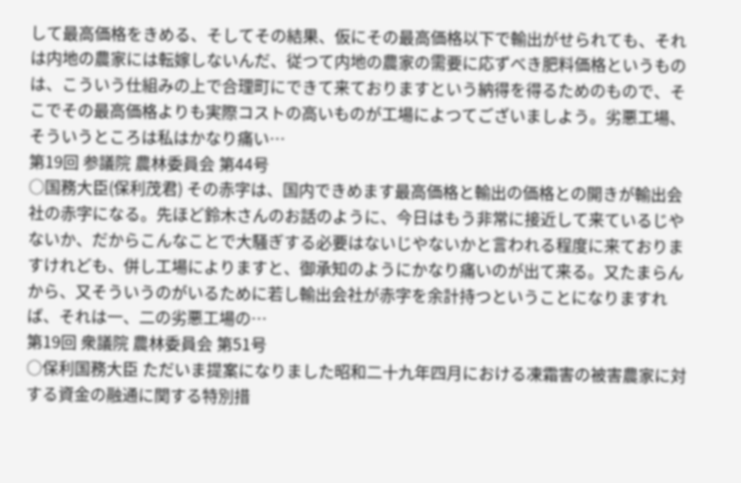して最高価格をきめる、そしてその結果、仮にその最高価格以下で輸出がせられても、それは内地の農家には転嫁しないんだ、従つて内地の農家の需要に応ずべき肥料価格というものは、こういう仕組みの上で合理町にできて来ておりますという納得を得るためのもので、そこでその最高価格よりも実際コストの高いものが工場によつてございましよう。劣悪工場、そういうところは私はかなり痛い…
第19回 参議院 農林委員会 第44号
○国務大臣(保利茂君) その赤字は、国内できめます最高価格と輸出の価格との開きが輸出会社の赤字になる。先ほど鈴木さんのお話のように、今日はもう非常に接近して来ているじやないか、だからこんなことで大騒ぎする必要はないじやないかと言われる程度に来ておりますけれども、併し工場によりますと、御承知のようにかなり痛いのが出て来る。又たまらんから、又そういうのがいるために若し輸出会社が赤字を余計持つということになりますれば、それは一、二の劣悪工場の…
第19回 衆議院 農林委員会 第51号
○保利国務大臣 ただいま提案になりました昭和二十九年四月における凍霜害の被害農家に対する資金の融通に関する特別措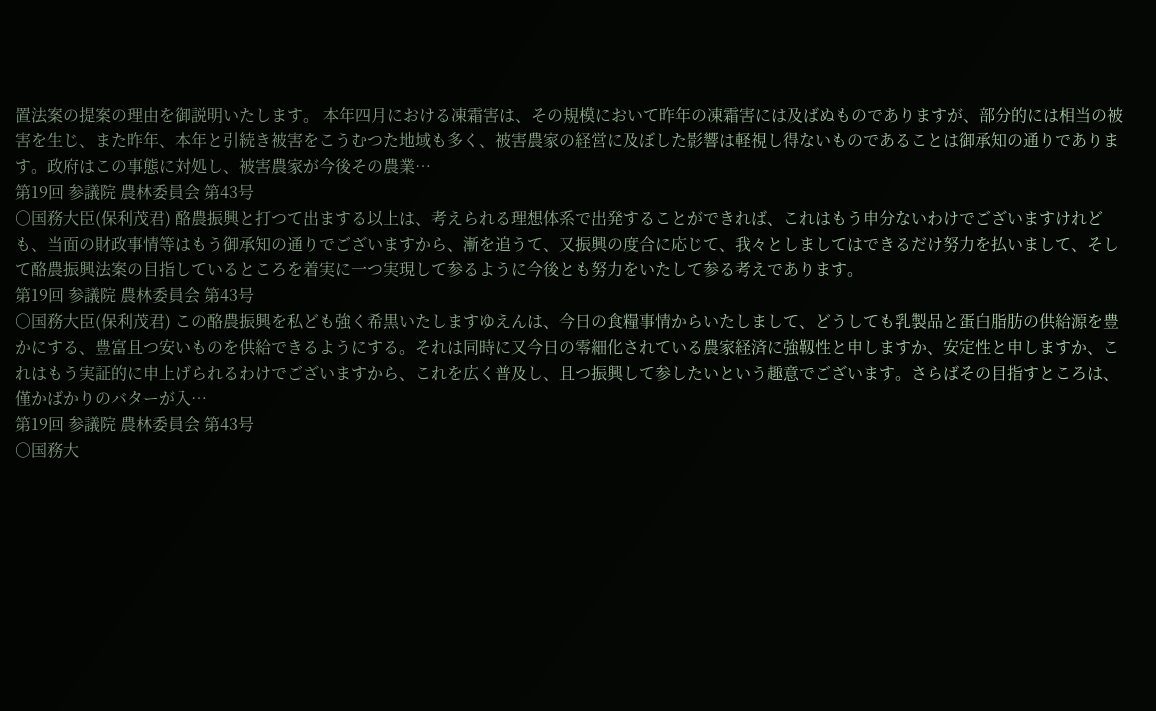置法案の提案の理由を御説明いたします。 本年四月における凍霜害は、その規模において昨年の凍霜害には及ばぬものでありますが、部分的には相当の被害を生じ、また昨年、本年と引続き被害をこうむつた地域も多く、被害農家の経営に及ぼした影響は軽視し得ないものであることは御承知の通りであります。政府はこの事態に対処し、被害農家が今後その農業…
第19回 参議院 農林委員会 第43号
○国務大臣(保利茂君) 酪農振興と打つて出まする以上は、考えられる理想体系で出発することができれば、これはもう申分ないわけでございますけれども、当面の財政事情等はもう御承知の通りでございますから、漸を追うて、又振興の度合に応じて、我々としましてはできるだけ努力を払いまして、そして酪農振興法案の目指しているところを着実に一つ実現して参るように今後とも努力をいたして参る考えであります。
第19回 参議院 農林委員会 第43号
○国務大臣(保利茂君) この酪農振興を私ども強く希黒いたしますゆえんは、今日の食糧事情からいたしまして、どうしても乳製品と蛋白脂肪の供給源を豊かにする、豊富且つ安いものを供給できるようにする。それは同時に又今日の零細化されている農家経済に強靱性と申しますか、安定性と申しますか、これはもう実証的に申上げられるわけでございますから、これを広く普及し、且つ振興して参したいという趣意でございます。さらばその目指すところは、僅かばかりのバターが入…
第19回 参議院 農林委員会 第43号
○国務大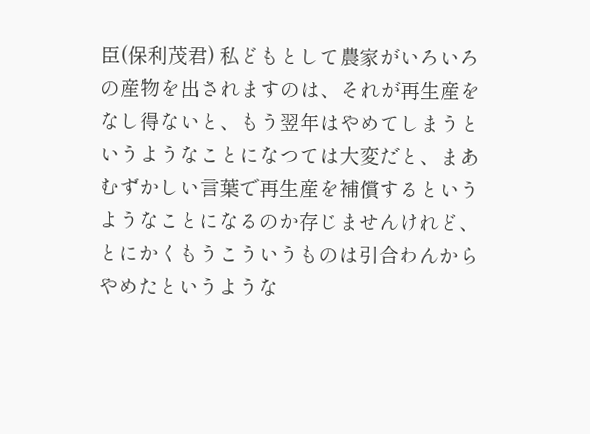臣(保利茂君) 私どもとして農家がいろいろの産物を出されますのは、それが再生産をなし得ないと、もう翌年はやめてしまうというようなことになつては大変だと、まあむずかしい言葉で再生産を補償するというようなことになるのか存じませんけれど、とにかくもうこういうものは引合わんからやめたというような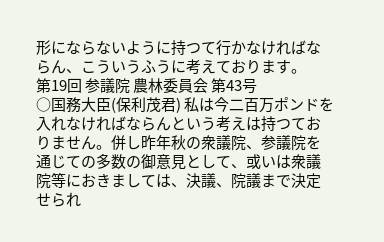形にならないように持つて行かなければならん、こういうふうに考えております。
第19回 参議院 農林委員会 第43号
○国務大臣(保利茂君) 私は今二百万ポンドを入れなければならんという考えは持つておりません。併し昨年秋の衆議院、参議院を通じての多数の御意見として、或いは衆議院等におきましては、決議、院議まで決定せられ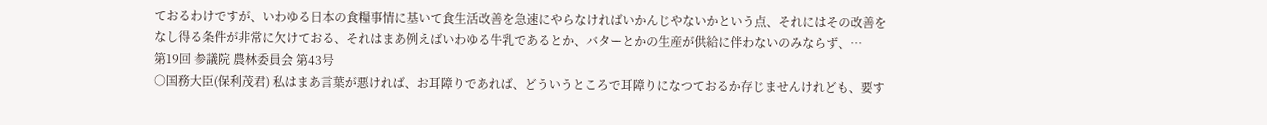ておるわけですが、いわゆる日本の食糧事情に基いて食生活改善を急速にやらなければいかんじやないかという点、それにはその改善をなし得る条件が非常に欠けておる、それはまあ例えばいわゆる牛乳であるとか、バターとかの生産が供給に伴わないのみならず、…
第19回 参議院 農林委員会 第43号
○国務大臣(保利茂君) 私はまあ言葉が悪ければ、お耳障りであれば、どういうところで耳障りになつておるか存じませんけれども、要す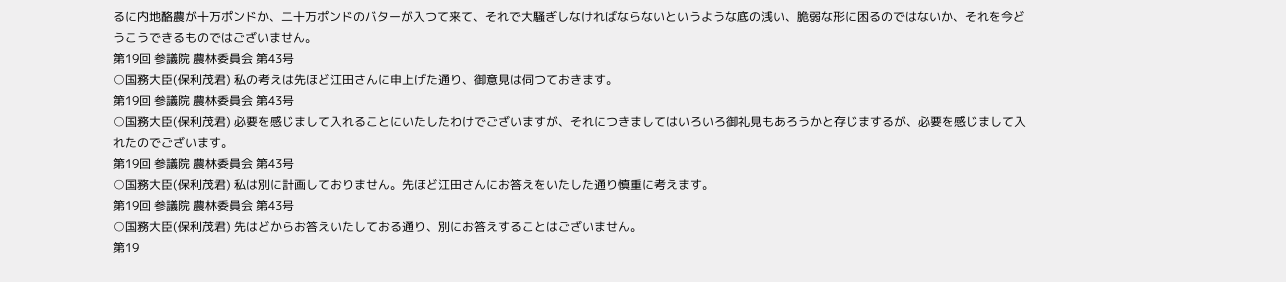るに内地酪農が十万ポンドか、二十万ポンドのバターが入つて来て、それで大騒ぎしなければならないというような底の浅い、脆弱な形に困るのではないか、それを今どうこうできるものではございません。
第19回 参議院 農林委員会 第43号
○国務大臣(保利茂君) 私の考えは先ほど江田さんに申上げた通り、御意見は伺つておきます。
第19回 参議院 農林委員会 第43号
○国務大臣(保利茂君) 必要を感じまして入れることにいたしたわけでございますが、それにつきましてはいろいろ御礼見もあろうかと存じまするが、必要を感じまして入れたのでございます。
第19回 参議院 農林委員会 第43号
○国務大臣(保利茂君) 私は別に計画しておりません。先ほど江田さんにお答えをいたした通り慎重に考えます。
第19回 参議院 農林委員会 第43号
○国務大臣(保利茂君) 先はどからお答えいたしておる通り、別にお答えすることはございません。
第19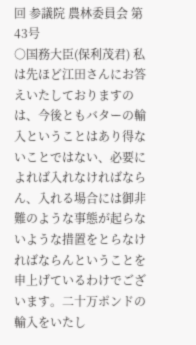回 参議院 農林委員会 第43号
○国務大臣(保利茂君) 私は先ほど江田さんにお答えいたしておりますのは、今後ともバターの輸入ということはあり得ないことではない、必要によれば入れなければならん、入れる場合には御非難のような事態が起らないような措置をとらなければならんということを申上げているわけでございます。二十万ポンドの輸入をいたし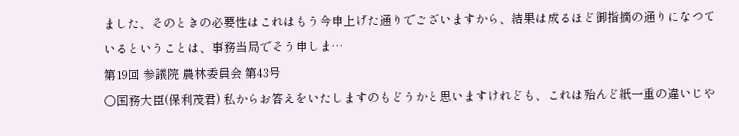ました、そのときの必要性はこれはもう今申上げた通りでございますから、結果は成るほど御指摘の通りになつているということは、事務当局でそう申しま…
第19回 参議院 農林委員会 第43号
○国務大臣(保利茂君) 私からお答えをいたしますのもどうかと思いますけれども、これは殆んど紙一重の違いじや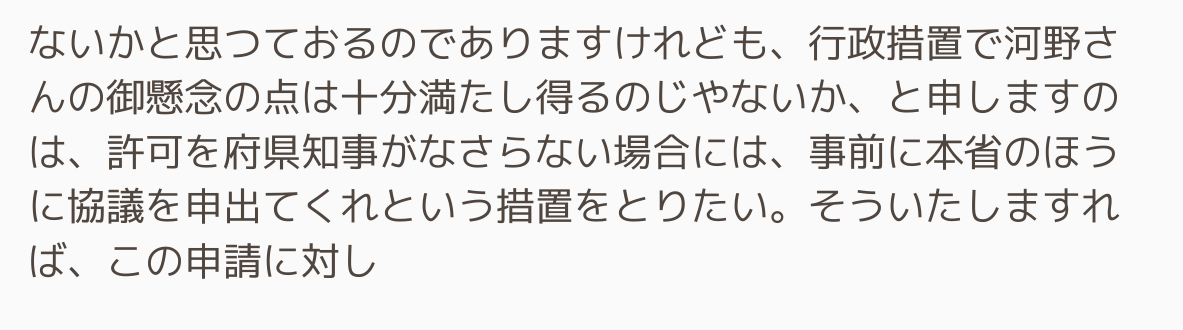ないかと思つておるのでありますけれども、行政措置で河野さんの御懸念の点は十分満たし得るのじやないか、と申しますのは、許可を府県知事がなさらない場合には、事前に本省のほうに協議を申出てくれという措置をとりたい。そういたしますれば、この申請に対し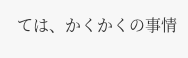ては、かくかくの事情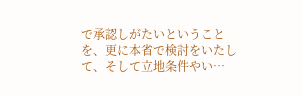で承認しがたいということを、更に本省で検討をいたして、そして立地条件やい…